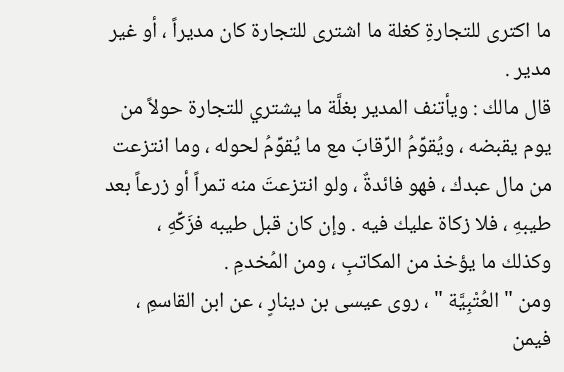ما اكترى للتجارةِ كغلة ما اشترى للتجارة كان مديراً ، أو غير مدير .
قال مالك : ويأتنف المدير بغلَّة ما يشتري للتجارة حولاً من يوم يقبضه ، ويُقوِّمُ الرِّقابَ مع ما يُقوِّمُ لحوله ، وما انتزعت من مال عبدك ، فهو فائدةٌ ، ولو انتزعتَ منه تمراً أو زرعاً بعد طيبهِ ، فلا زكاة عليك فيه . وإن كان قبل طيبه فزَكِّهِ ، وكذلك ما يؤخذ من المكاتبِ ، ومن المُخدمِ .
ومن " العُتْبِيَّة " ، روى عيسى بن دينارٍ ، عن ابن القاسمِ ، فيمن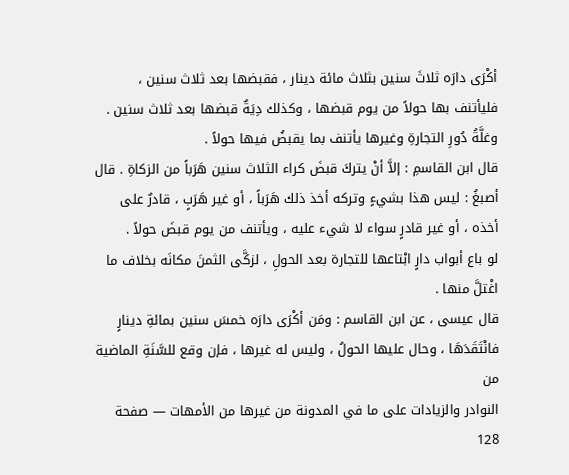أكْرَى دارَه ثلاثَ سنين بثلاث مائة دينار ، فقبضها بعد ثلاث سنين ، فليأتنف بها حولاً من يوم قبضها ، وكذلك دِيَةٌ قبضها بعد ثلاث سنين . وغلَّةُ دُورِ التجارةِ وغيرها يأتنف بما يقبضُ فيها حولاً .
قال ابن القاسمِ : إلاَّ أنْ يتركَ قبضَ كراء الثلاث سنين هَرَباً من الزكاةِ . قال أصبغُ : ليس هذا بشيءٍ وتركه أخذ ذلك هَرَباً ، أو غير هَرَبٍ ، قادرٌ على أخذه ، أو غير قادرٍ سواء لا شيء عليه ، ويأتنف من يوم قبضَ حولاً .
لو باع أبواب دارٍ ابْتاعها للتجارة بعد الحولِ ، لزكَّى الثمنَ مكانَه بخلاف ما اغْتلَّ منها .
قال عيسى ، عن ابن القاسم : ومَن أكْرَى دارَه خمسَ سنين بمائةِ دينارٍ فانْتَقَدَهَا ، وحال عليها الحولُ ، وليس له غيرها ، فإن وقع للسَّنَةِ الماضية من
النوادر والزيادات على ما في المدونة من غيرها من الأمهات — صفحة 128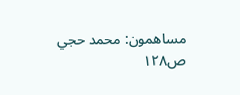مساهمون: محمد حجي
ص١٢٨